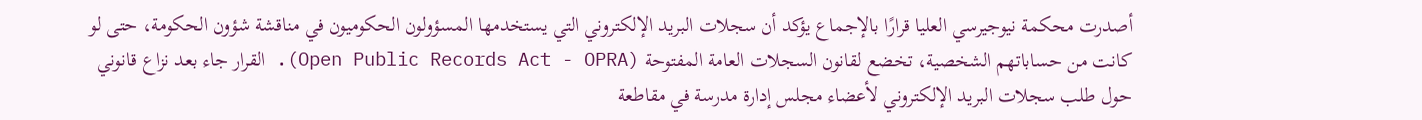أصدرت محكمة نيوجيرسي العليا قرارًا بالإجماع يؤكد أن سجلات البريد الإلكتروني التي يستخدمها المسؤولون الحكوميون في مناقشة شؤون الحكومة، حتى لو كانت من حساباتهم الشخصية، تخضع لقانون السجلات العامة المفتوحة (Open Public Records Act - OPRA). القرار جاء بعد نزاع قانوني حول طلب سجلات البريد الإلكتروني لأعضاء مجلس إدارة مدرسة في مقاطعة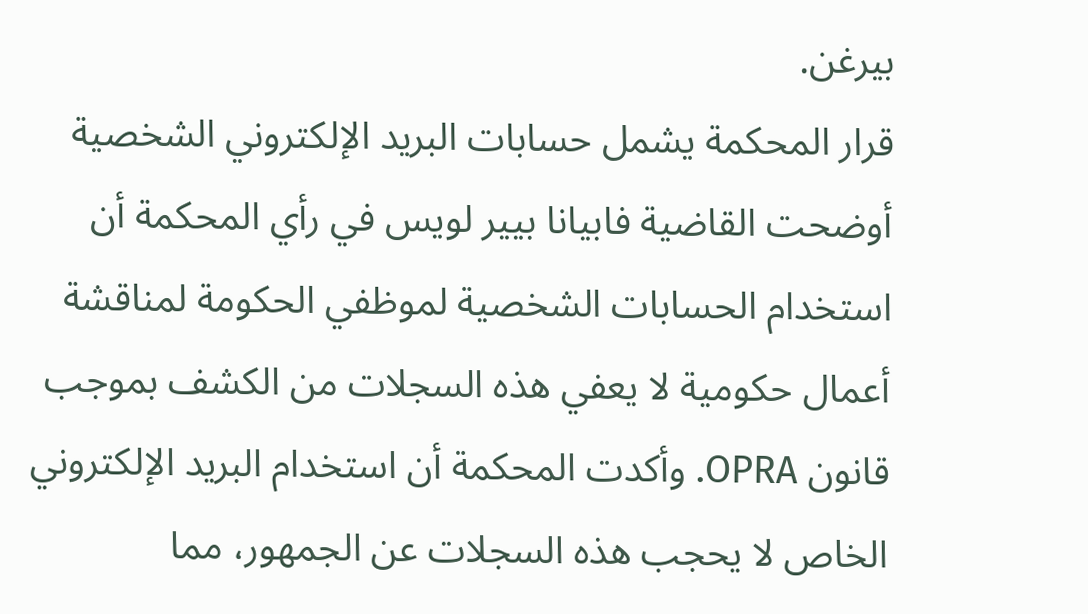بيرغن.
قرار المحكمة يشمل حسابات البريد الإلكتروني الشخصية
أوضحت القاضية فابيانا بيير لويس في رأي المحكمة أن استخدام الحسابات الشخصية لموظفي الحكومة لمناقشة أعمال حكومية لا يعفي هذه السجلات من الكشف بموجب قانون OPRA. وأكدت المحكمة أن استخدام البريد الإلكتروني الخاص لا يحجب هذه السجلات عن الجمهور، مما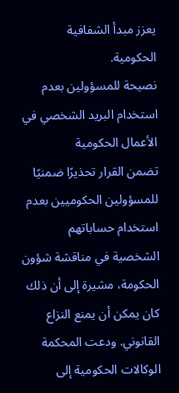يعزز مبدأ الشفافية الحكومية.
نصيحة للمسؤولين بعدم استخدام البريد الشخصي في الأعمال الحكومية
تضمن القرار تحذيرًا ضمنيًا للمسؤولين الحكوميين بعدم استخدام حساباتهم الشخصية في مناقشة شؤون الحكومة، مشيرة إلى أن ذلك كان يمكن أن يمنع النزاع القانوني. ودعت المحكمة الوكالات الحكومية إلى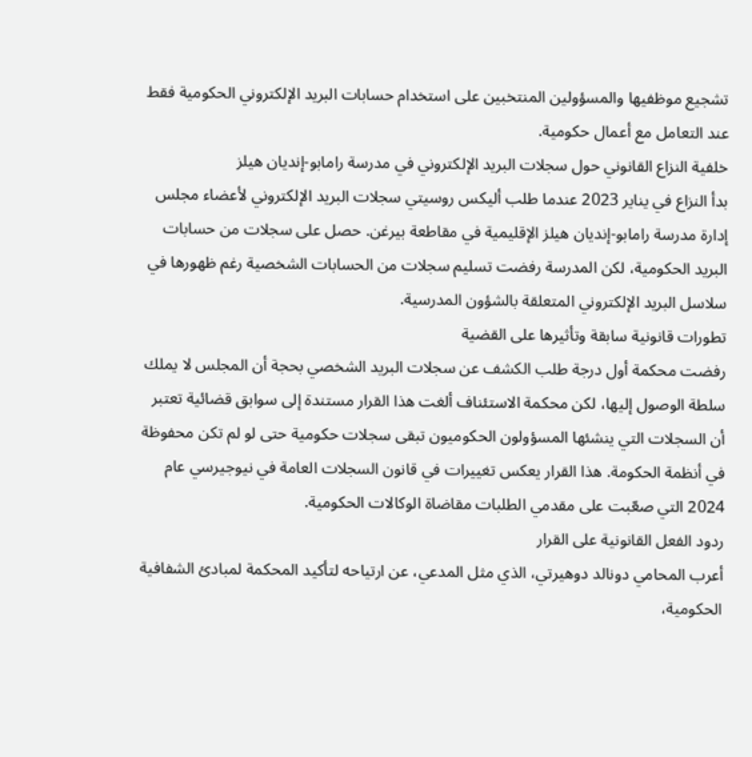تشجيع موظفيها والمسؤولين المنتخبين على استخدام حسابات البريد الإلكتروني الحكومية فقط عند التعامل مع أعمال حكومية.
خلفية النزاع القانوني حول سجلات البريد الإلكتروني في مدرسة رامابو-إنديان هيلز
بدأ النزاع في يناير 2023 عندما طلب أليكس روسيتي سجلات البريد الإلكتروني لأعضاء مجلس إدارة مدرسة رامابو-إنديان هيلز الإقليمية في مقاطعة بيرغن. حصل على سجلات من حسابات البريد الحكومية، لكن المدرسة رفضت تسليم سجلات من الحسابات الشخصية رغم ظهورها في سلاسل البريد الإلكتروني المتعلقة بالشؤون المدرسية.
تطورات قانونية سابقة وتأثيرها على القضية
رفضت محكمة أول درجة طلب الكشف عن سجلات البريد الشخصي بحجة أن المجلس لا يملك سلطة الوصول إليها، لكن محكمة الاستئناف ألغت هذا القرار مستندة إلى سوابق قضائية تعتبر أن السجلات التي ينشئها المسؤولون الحكوميون تبقى سجلات حكومية حتى لو لم تكن محفوظة في أنظمة الحكومة. هذا القرار يعكس تغييرات في قانون السجلات العامة في نيوجيرسي عام 2024 التي صعّبت على مقدمي الطلبات مقاضاة الوكالات الحكومية.
ردود الفعل القانونية على القرار
أعرب المحامي دونالد دوهيرتي، الذي مثل المدعي، عن ارتياحه لتأكيد المحكمة لمبادئ الشفافية الحكومية،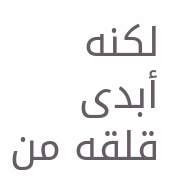لكنه أبدى قلقه من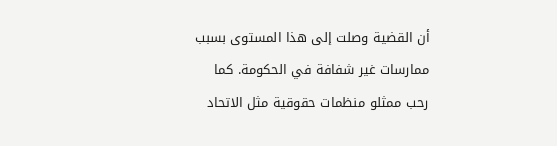أن القضية وصلت إلى هذا المستوى بسبب ممارسات غير شفافة في الحكومة. كما رحب ممثلو منظمات حقوقية مثل الاتحاد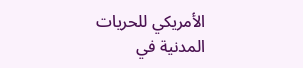الأمريكي للحريات المدنية في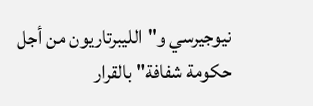نيوجيرسي و"الليبرتاريون من أجل حكومة شفافة" بالقرار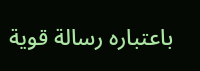باعتباره رسالة قوية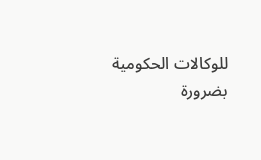للوكالات الحكومية بضرورة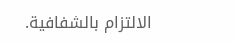الالتزام بالشفافية.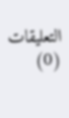التعليقات (0)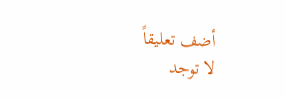أضف تعليقاً
لا توجد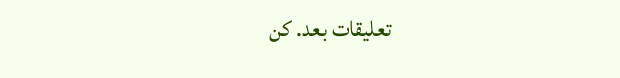تعليقات بعد. كن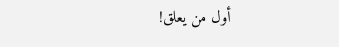أول من يعلق!